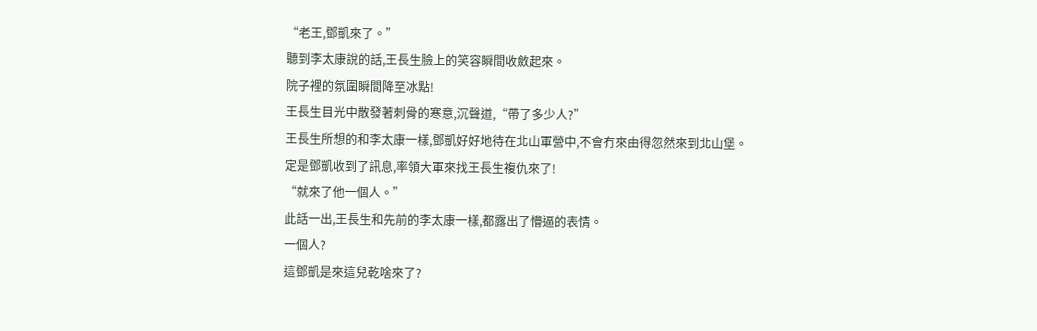“老王,鄧凱來了。”
聽到李太康說的話,王長生臉上的笑容瞬間收斂起來。
院子裡的氛圍瞬間降至冰點!
王長生目光中散發著刺骨的寒意,沉聲道,“帶了多少人?”
王長生所想的和李太康一樣,鄧凱好好地待在北山軍營中,不會冇來由得忽然來到北山堡。
定是鄧凱收到了訊息,率領大軍來找王長生複仇來了!
“就來了他一個人。”
此話一出,王長生和先前的李太康一樣,都露出了懵逼的表情。
一個人?
這鄧凱是來這兒乾啥來了?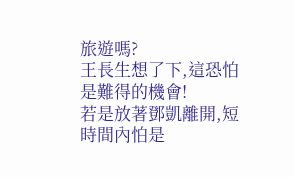旅遊嗎?
王長生想了下,這恐怕是難得的機會!
若是放著鄧凱離開,短時間內怕是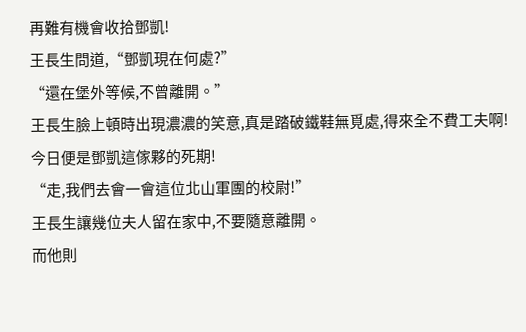再難有機會收拾鄧凱!
王長生問道,“鄧凱現在何處?”
“還在堡外等候,不曾離開。”
王長生臉上頓時出現濃濃的笑意,真是踏破鐵鞋無覓處,得來全不費工夫啊!
今日便是鄧凱這傢夥的死期!
“走,我們去會一會這位北山軍團的校尉!”
王長生讓幾位夫人留在家中,不要隨意離開。
而他則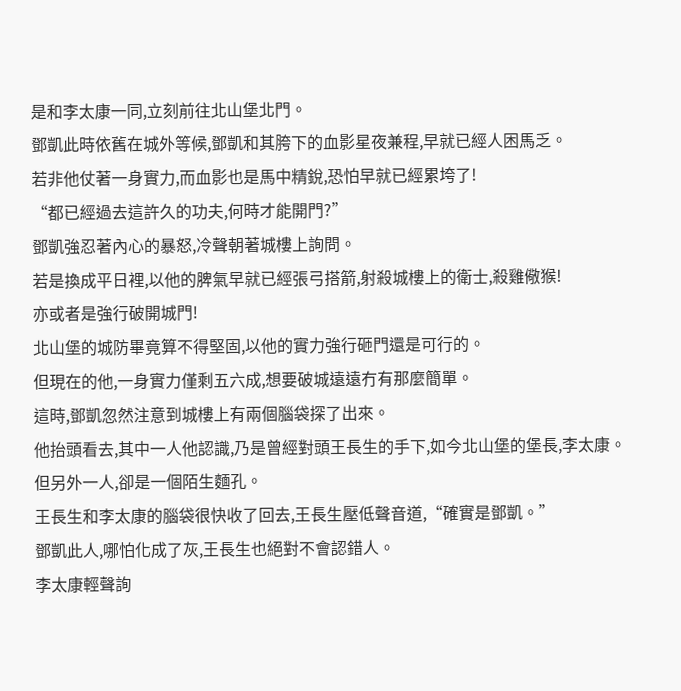是和李太康一同,立刻前往北山堡北門。
鄧凱此時依舊在城外等候,鄧凱和其胯下的血影星夜兼程,早就已經人困馬乏。
若非他仗著一身實力,而血影也是馬中精銳,恐怕早就已經累垮了!
“都已經過去這許久的功夫,何時才能開門?”
鄧凱強忍著內心的暴怒,冷聲朝著城樓上詢問。
若是換成平日裡,以他的脾氣早就已經張弓搭箭,射殺城樓上的衛士,殺雞儆猴!
亦或者是強行破開城門!
北山堡的城防畢竟算不得堅固,以他的實力強行砸門還是可行的。
但現在的他,一身實力僅剩五六成,想要破城遠遠冇有那麼簡單。
這時,鄧凱忽然注意到城樓上有兩個腦袋探了出來。
他抬頭看去,其中一人他認識,乃是曾經對頭王長生的手下,如今北山堡的堡長,李太康。
但另外一人,卻是一個陌生麵孔。
王長生和李太康的腦袋很快收了回去,王長生壓低聲音道,“確實是鄧凱。”
鄧凱此人,哪怕化成了灰,王長生也絕對不會認錯人。
李太康輕聲詢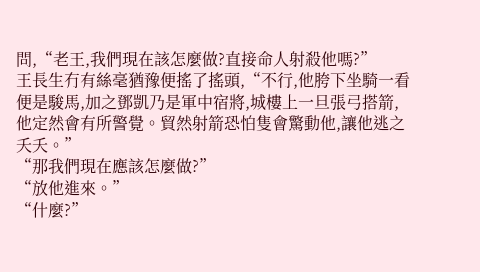問,“老王,我們現在該怎麼做?直接命人射殺他嗎?”
王長生冇有絲毫猶豫便搖了搖頭,“不行,他胯下坐騎一看便是駿馬,加之鄧凱乃是軍中宿將,城樓上一旦張弓搭箭,他定然會有所警覺。貿然射箭恐怕隻會驚動他,讓他逃之夭夭。”
“那我們現在應該怎麼做?”
“放他進來。”
“什麼?”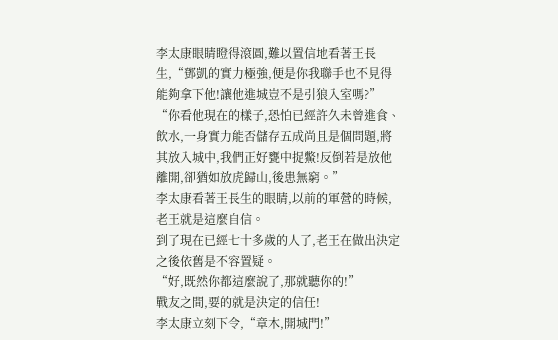李太康眼睛瞪得滾圓,難以置信地看著王長生,“鄧凱的實力極強,便是你我聯手也不見得能夠拿下他!讓他進城豈不是引狼入室嗎?”
“你看他現在的樣子,恐怕已經許久未曾進食、飲水,一身實力能否儲存五成尚且是個問題,將其放入城中,我們正好甕中捉鱉!反倒若是放他離開,卻猶如放虎歸山,後患無窮。”
李太康看著王長生的眼睛,以前的軍營的時候,老王就是這麼自信。
到了現在已經七十多歲的人了,老王在做出決定之後依舊是不容置疑。
“好,既然你都這麼說了,那就聽你的!”
戰友之間,要的就是決定的信任!
李太康立刻下令,“章木,開城門!”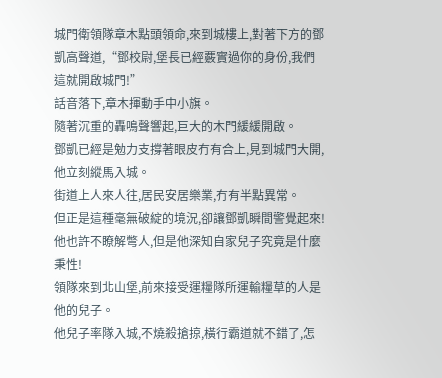城門衛領隊章木點頭領命,來到城樓上,對著下方的鄧凱高聲道,“鄧校尉,堡長已經覈實過你的身份,我們這就開啟城門!”
話音落下,章木揮動手中小旗。
隨著沉重的轟鳴聲響起,巨大的木門緩緩開啟。
鄧凱已經是勉力支撐著眼皮冇有合上,見到城門大開,他立刻縱馬入城。
街道上人來人往,居民安居樂業,冇有半點異常。
但正是這種毫無破綻的境況,卻讓鄧凱瞬間警覺起來!
他也許不瞭解彆人,但是他深知自家兒子究竟是什麼秉性!
領隊來到北山堡,前來接受運糧隊所運輸糧草的人是他的兒子。
他兒子率隊入城,不燒殺搶掠,橫行霸道就不錯了,怎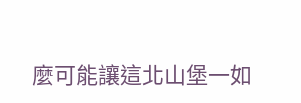麼可能讓這北山堡一如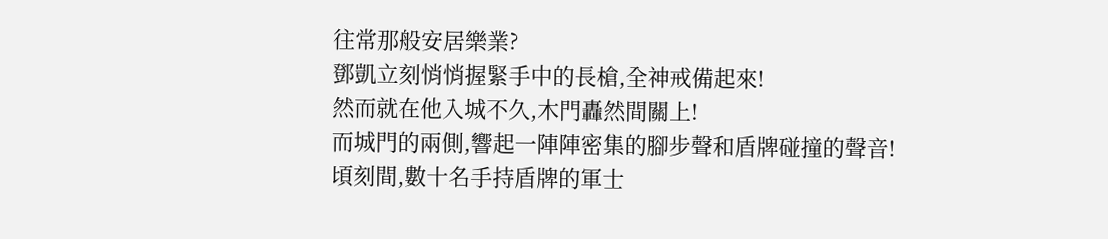往常那般安居樂業?
鄧凱立刻悄悄握緊手中的長槍,全神戒備起來!
然而就在他入城不久,木門轟然間關上!
而城門的兩側,響起一陣陣密集的腳步聲和盾牌碰撞的聲音!
頃刻間,數十名手持盾牌的軍士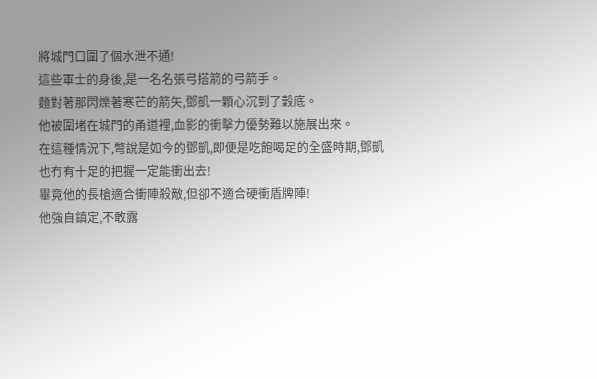將城門口圍了個水泄不通!
這些軍士的身後,是一名名張弓搭箭的弓箭手。
麵對著那閃爍著寒芒的箭矢,鄧凱一顆心沉到了穀底。
他被圍堵在城門的甬道裡,血影的衝擊力優勢難以施展出來。
在這種情況下,彆說是如今的鄧凱,即便是吃飽喝足的全盛時期,鄧凱也冇有十足的把握一定能衝出去!
畢竟他的長槍適合衝陣殺敵,但卻不適合硬衝盾牌陣!
他強自鎮定,不敢露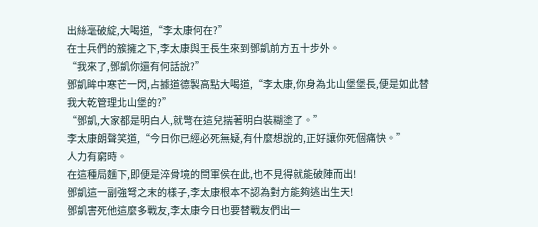出絲毫破綻,大喝道,“李太康何在?”
在士兵們的簇擁之下,李太康與王長生來到鄧凱前方五十步外。
“我來了,鄧凱你還有何話說?”
鄧凱眸中寒芒一閃,占據道德製高點大喝道,“李太康,你身為北山堡堡長,便是如此替我大乾管理北山堡的?”
“鄧凱,大家都是明白人,就彆在這兒揣著明白裝糊塗了。”
李太康朗聲笑道,“今日你已經必死無疑,有什麼想說的,正好讓你死個痛快。”
人力有窮時。
在這種局麵下,即便是淬骨境的閆軍侯在此,也不見得就能破陣而出!
鄧凱這一副強弩之末的樣子,李太康根本不認為對方能夠逃出生天!
鄧凱害死他這麼多戰友,李太康今日也要替戰友們出一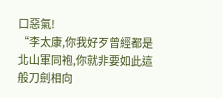口惡氣!
“李太康,你我好歹曾經都是北山軍同袍,你就非要如此這般刀劍相向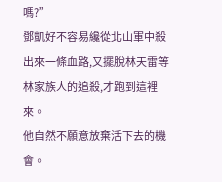嗎?”
鄧凱好不容易纔從北山軍中殺出來一條血路,又擺脫林天雷等林家族人的追殺,才跑到這裡來。
他自然不願意放棄活下去的機會。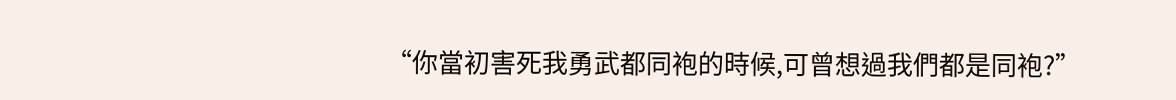“你當初害死我勇武都同袍的時候,可曾想過我們都是同袍?”